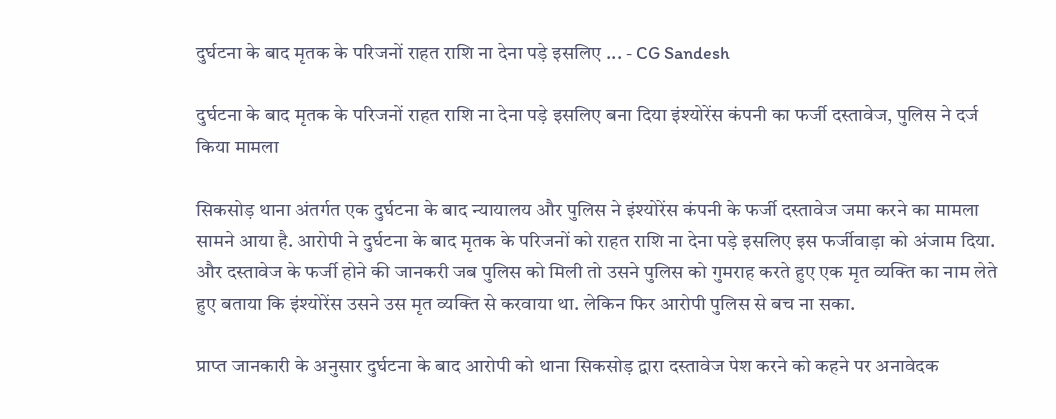दुर्घटना के बाद मृतक के परिजनों राहत राशि ना देना पड़े इसलिए ... - CG Sandesh

दुर्घटना के बाद मृतक के परिजनों राहत राशि ना देना पड़े इसलिए बना दिया इंश्योरेंस कंपनी का फर्जी दस्तावेज, पुलिस ने दर्ज किया मामला

सिकसोड़ थाना अंतर्गत एक दुर्घटना के बाद न्यायालय और पुलिस ने इंश्योरेंस कंपनी के फर्जी दस्तावेज जमा करने का मामला सामने आया है. आरोपी ने दुर्घटना के बाद मृतक के परिजनों को राहत राशि ना देना पड़े इसलिए इस फर्जीवाड़ा को अंजाम दिया. और दस्तावेज के फर्जी होने की जानकरी जब पुलिस को मिली तो उसने पुलिस को गुमराह करते हुए एक मृत व्यक्ति का नाम लेते हुए बताया कि इंश्योरेंस उसने उस मृत व्यक्ति से करवाया था. लेकिन फिर आरोपी पुलिस से बच ना सका.

प्राप्त जानकारी के अनुसार दुर्घटना के बाद आरोपी को थाना सिकसोड़ द्वारा दस्तावेज पेश करने को कहने पर अनावेदक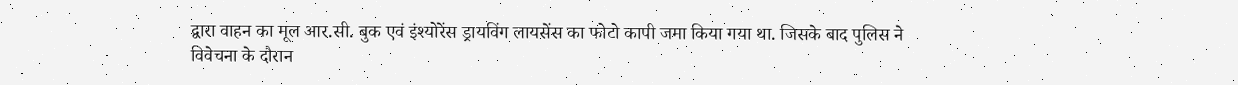द्वारा वाहन का मूल आर.सी. बुक एवं इंश्योरेंस ड्रायविंग लायसेंस का फोटो कापी जमा किया गया था. जिसके बाद पुलिस ने विवेचना के दौरान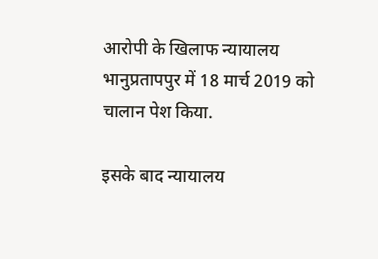आरोपी के खिलाफ न्यायालय भानुप्रतापपुर में 18 मार्च 2019 को चालान पेश किया.

इसके बाद न्यायालय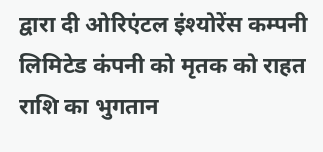द्वारा दी ओरिएंटल इंश्योरेंस कम्पनी लिमिटेड कंपनी को मृतक को राहत राशि का भुगतान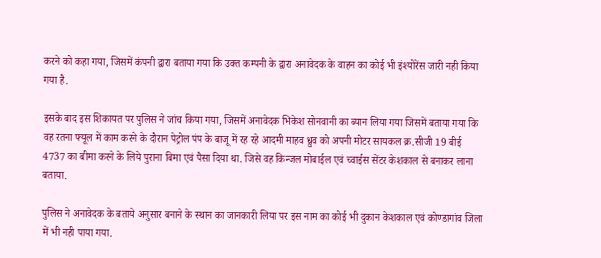करने को कहा गया, जिसमें कंपनी द्वारा बताया गया कि उक्त कम्पनी के द्वारा अनावेदक के वाहन का कोई भी इंश्योरेंस जारी नही किया गया है.

इसके बाद इस शिकायत पर पुलिस ने जांच किया गया, जिसमें अनावेदक भिकेश सोनवानी का ब्यान लिया गया जिसमें बताया गया कि वह रतना फ्यूल में काम करने के दौरान पेट्रोल पंप के बाजू में रह रहे आदमी माहव ध्रुव को अपनी मोटर सायकल क्र.सीजी 19 बीई 4737 का बीमा करने के लिये पुराना बिमा एवं पैसा दिया था. जिसे वह किन्जल मोबाईल एवं च्वाईस सेंटर केशकाल से बनाकर लाना बताया.

पुलिस ने अनावेदक के बताये अनुसार बनाने के स्थान का जानकारी लिया पर इस नाम का कोई भी दुकान केशकाल एवं कोण्डागांव जिला में भी नही पाया गया.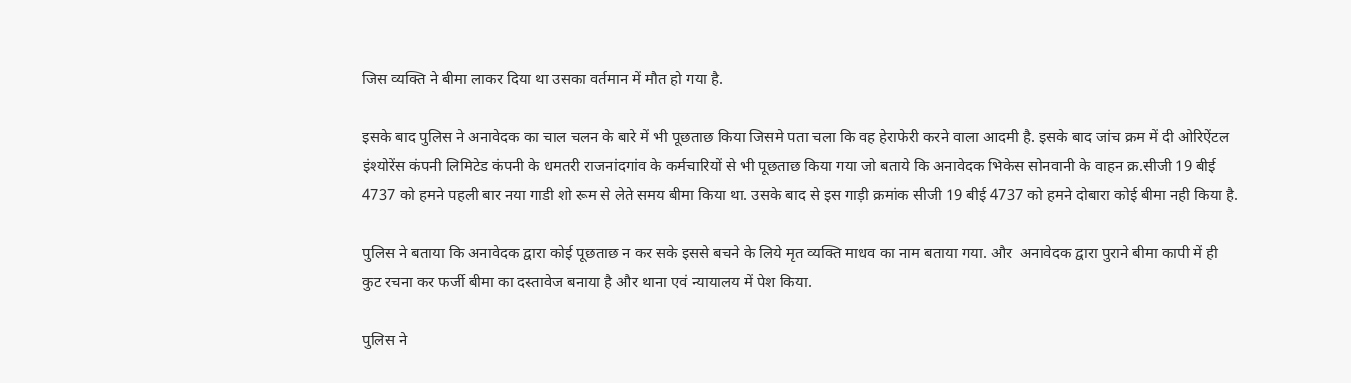जिस व्यक्ति ने बीमा लाकर दिया था उसका वर्तमान में मौत हो गया है.

इसके बाद पुलिस ने अनावेदक का चाल चलन के बारे में भी पूछताछ किया जिसमे पता चला कि वह हेराफेरी करने वाला आदमी है. इसके बाद जांच क्रम में दी ओरिऐंटल इंश्योरेंस कंपनी लिमिटेड कंपनी के धमतरी राजनांदगांव के कर्मचारियों से भी पूछताछ किया गया जो बताये कि अनावेदक भिकेस सोनवानी के वाहन क्र.सीजी 19 बीई 4737 को हमने पहली बार नया गाडी शो रूम से लेते समय बीमा किया था. उसके बाद से इस गाड़ी क्रमांक सीजी 19 बीई 4737 को हमने दोबारा कोई बीमा नही किया है.

पुलिस ने बताया कि अनावेदक द्वारा कोई पूछताछ न कर सके इससे बचने के लिये मृत व्यक्ति माधव का नाम बताया गया. और  अनावेदक द्वारा पुराने बीमा कापी में ही कुट रचना कर फर्जी बीमा का दस्तावेज बनाया है और थाना एवं न्यायालय में पेश किया.

पुलिस ने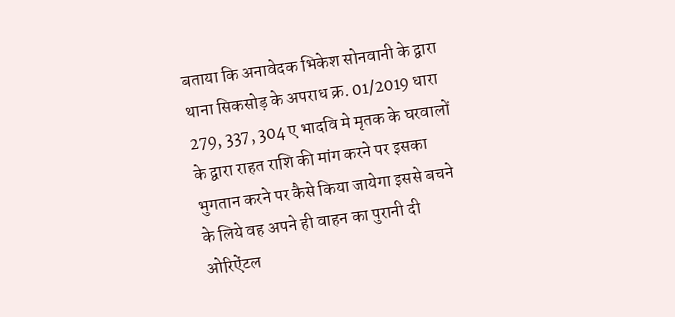बताया कि अनावेदक भिकेश सोनवानी के द्वारा थाना सिकसोड़ के अपराध क्र. 01/2019 धारा 279, 337, 304 ए भादवि मे मृतक के घरवालों के द्वारा राहत राशि की मांग करने पर इसका भुगतान करने पर कैसे किया जायेगा इससे बचने के लिये वह अपने ही वाहन का पुरानी दी ओरिऐंटल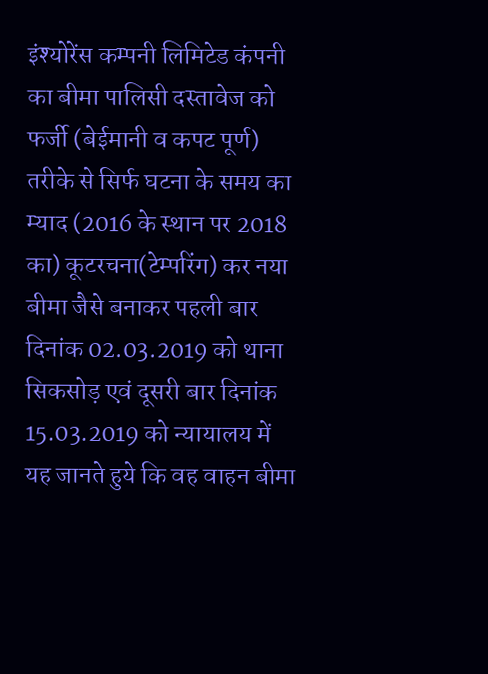इंश्योरेंस कम्पनी लिमिटेड कंपनी का बीमा पालिसी दस्तावेज को फर्जी (बेईमानी व कपट पूर्ण) तरीके से सिर्फ घटना के समय का म्याद (2016 के स्थान पर 2018 का) कूटरचना(टेम्परिंग) कर नया बीमा जैसे बनाकर पहली बार दिनांक 02.03.2019 को थाना सिकसोड़ एवं दूसरी बार दिनांक 15.03.2019 को न्यायालय में यह जानते हुये कि वह वाहन बीमा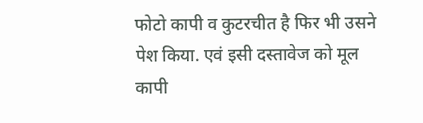फोटो कापी व कुटरचीत है फिर भी उसने पेश किया. एवं इसी दस्तावेज को मूल कापी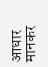आधार मानकर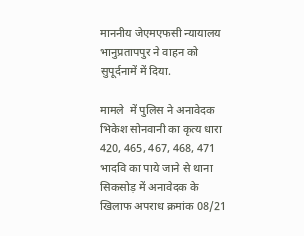माननीय जेएमएफसी न्यायालय भानुप्रतापपुर ने वाहन को सुपूर्दनामें में दिया.

मामले  में पुलिस ने अनावेदक भिकेश सोनवानी का कृत्य धारा 420, 465, 467, 468, 471 भादवि का पाये जाने से थाना सिकसोड़ में अनावेदक के खिलाफ अपराध क्रमांक 08/21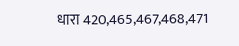धारा 420,465,467,468,471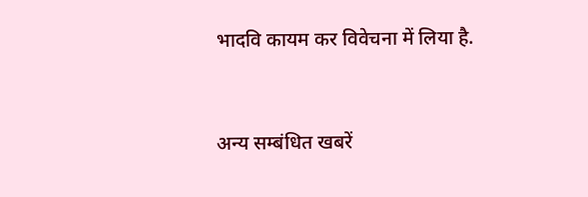भादवि कायम कर विवेचना में लिया है.


अन्य सम्बंधित खबरें